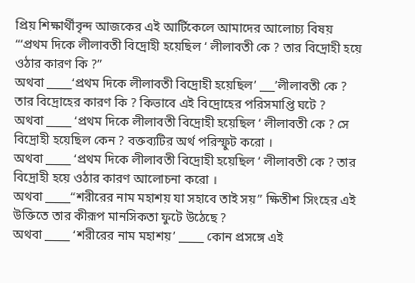প্রিয় শিক্ষার্থীবৃন্দ আজকের এই আর্টিকেলে আমাদের আলোচ্য বিষয় “‘প্রথম দিকে লীলাবতী বিদ্রোহী হয়েছিল ‘ লীলাবতী কে ? তার বিদ্রোহী হয়ে ওঠার কারণ কি ?”
অথবা _____‘প্রথম দিকে লীলাবতী বিদ্রোহী হয়েছিল’ ___’লীলাবতী কে ? তার বিদ্রোহের কারণ কি ? কিভাবে এই বিদ্রোহের পরিসমাপ্তি ঘটে ?
অথবা _____ ‘প্রথম দিকে লীলাবতী বিদ্রোহী হয়েছিল ‘ লীলাবতী কে ? সে বিদ্রোহী হয়েছিল কেন ? বক্তব্যটির অর্থ পরিস্ফুট করো ।
অথবা _____ ‘প্রথম দিকে লীলাবতী বিদ্রোহী হয়েছিল ‘ লীলাবতী কে ? তার বিদ্রোহী হয়ে ওঠার কারণ আলোচনা করো ।
অথবা _____“শরীরের নাম মহাশয় যা সহাবে তাই সয়” ক্ষিতীশ সিংহের এই উক্তিতে তার কীরূপ মানসিকতা ফুটে উঠেছে ?
অথবা _____ ‘শরীরের নাম মহাশয়’ _____ কোন প্রসঙ্গে এই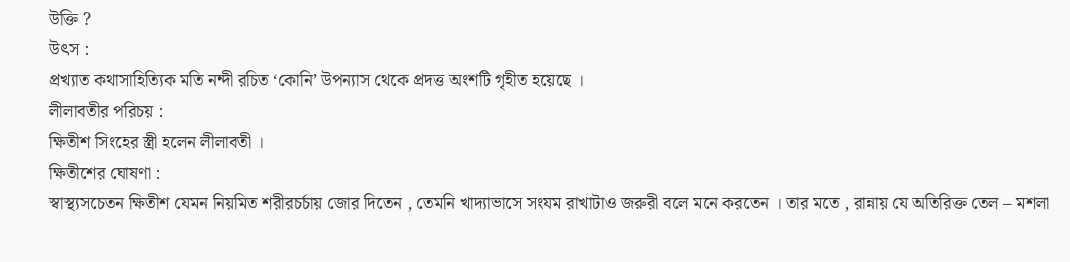উক্তি ?
উৎস :
প্রখ্যাত কথাসাহিত্যিক মতি নন্দী রচিত ‘কোনি’ উপন্যাস থেকে প্রদত্ত অংশটি গৃহীত হয়েছে ।
লীলাবতীর পরিচয় :
ক্ষিতীশ সিংহের স্ত্রী হলেন লীলাবতী ।
ক্ষিতীশের ঘোষণা :
স্বাস্থ্যসচেতন ক্ষিতীশ যেমন নিয়মিত শরীরচর্চায় জোর দিতেন , তেমনি খাদ্যাভাসে সংযম রাখাটাও জরুরী বলে মনে করতেন । তার মতে , রান্নায় যে অতিরিক্ত তেল – মশলা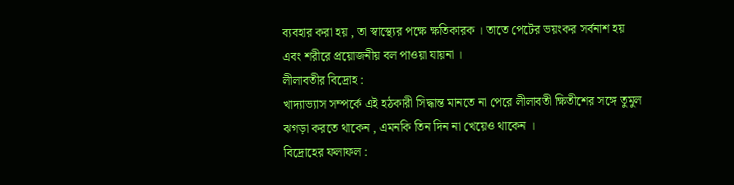ব্যবহার করা হয় , তা স্বাস্থ্যের পক্ষে ক্ষতিকারক । তাতে পেটের ভয়ংকর সর্বনাশ হয় এবং শরীরে প্রয়োজনীয় বল পাওয়া যায়না ।
লীলাবতীর বিদ্রোহ :
খাদ্যাভ্যাস সম্পর্কে এই হঠকারী সিদ্ধান্ত মানতে না পেরে লীলাবতী ক্ষিতীশের সঙ্গে তুমুল ঝগড়া করতে থাকেন , এমনকি তিন দিন না খেয়েও থাকেন ।
বিদ্রোহের ফলাফল :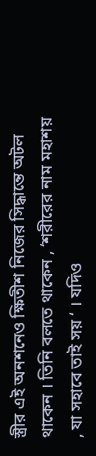স্ত্রীর এই অনশনেও ক্ষিতীশ নিজের সিদ্ধান্তে অটল থাকেন । তিনি বলতে থাকেন , ‘শরীরের নাম মহাশয় , যা সহাবে তাই সয় ‘ । যদিও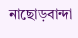নাছোড়বান্দা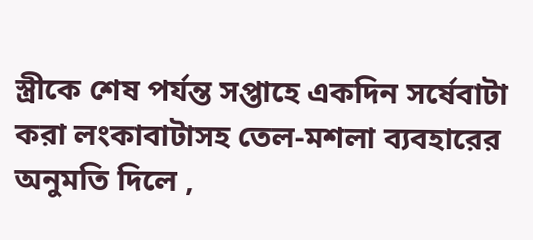স্ত্রীকে শেষ পর্যন্ত সপ্তাহে একদিন সর্ষেবাটা করা লংকাবাটাসহ তেল-মশলা ব্যবহারের অনুমতি দিলে ,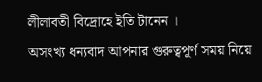লীলাবতী বিদ্রোহে ইতি টানেন ।
অসংখ্য ধন্যবাদ আপনার গুরুত্বপূর্ণ সময় নিয়ে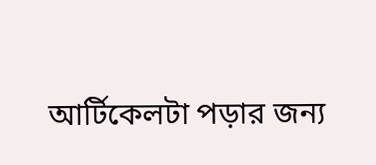আর্টিকেলটা পড়ার জন্য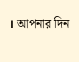। আপনার দিন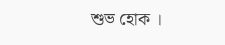শুভ হোক ।